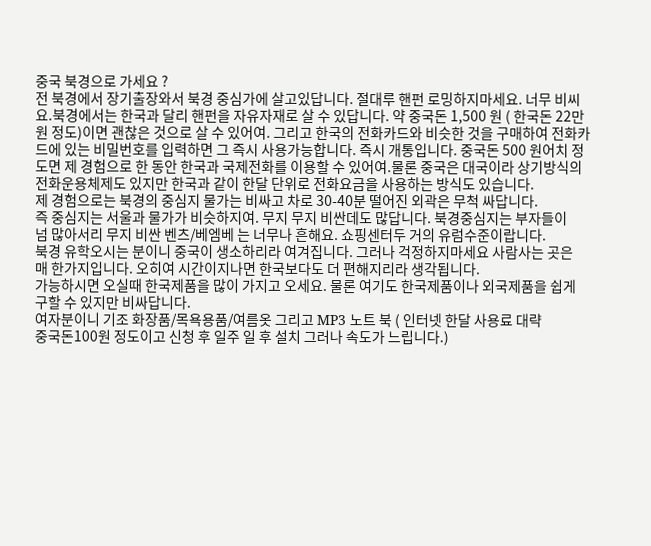중국 북경으로 가세요 ?
전 북경에서 장기출장와서 북경 중심가에 살고있답니다. 절대루 핸펀 로밍하지마세요. 너무 비씨요.북경에서는 한국과 달리 핸펀을 자유자재로 살 수 있답니다. 약 중국돈 1,500 원 ( 한국돈 22만원 정도)이면 괜찮은 것으로 살 수 있어여. 그리고 한국의 전화카드와 비슷한 것을 구매하여 전화카드에 있는 비밀번호를 입력하면 그 즉시 사용가능합니다. 즉시 개통입니다. 중국돈 500 원어치 정도면 제 경험으로 한 동안 한국과 국제전화를 이용할 수 있어여.물론 중국은 대국이라 상기방식의 전화운용체제도 있지만 한국과 같이 한달 단위로 전화요금을 사용하는 방식도 있습니다.
제 경험으로는 북경의 중심지 물가는 비싸고 차로 30-40분 떨어진 외곽은 무척 싸답니다.
즉 중심지는 서울과 물가가 비슷하지여. 무지 무지 비싼데도 많답니다. 북경중심지는 부자들이
넘 많아서리 무지 비싼 벤츠/베엠베 는 너무나 흔해요. 쇼핑센터두 거의 유럼수준이랍니다.
북경 유학오시는 분이니 중국이 생소하리라 여겨집니다. 그러나 걱정하지마세요 사람사는 곳은
매 한가지입니다. 오히여 시간이지나면 한국보다도 더 편해지리라 생각됩니다.
가능하시면 오실때 한국제품을 많이 가지고 오세요. 물론 여기도 한국제품이나 외국제품을 쉽게
구할 수 있지만 비싸답니다.
여자분이니 기조 화장품/목욕용품/여름옷 그리고 MP3 노트 북 ( 인터넷 한달 사용료 대략
중국돈100원 정도이고 신청 후 일주 일 후 설치 그러나 속도가 느립니다.)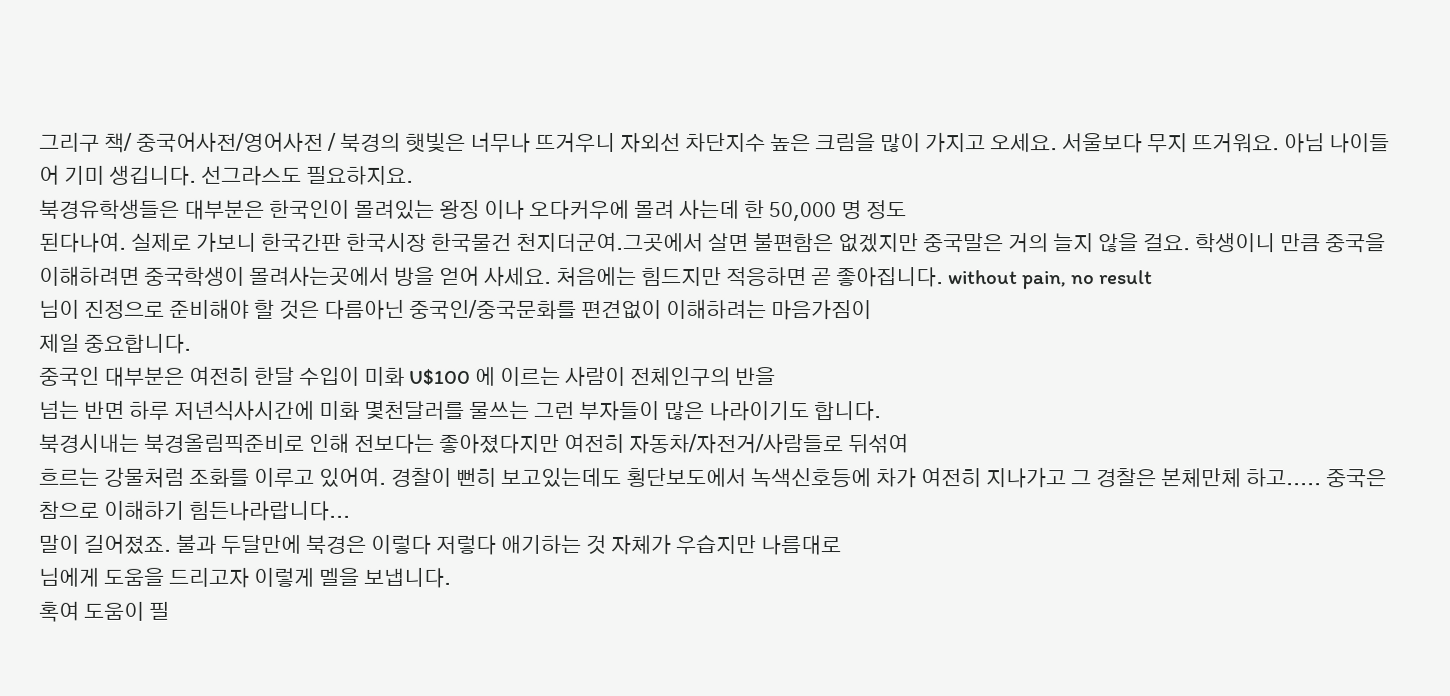그리구 책/ 중국어사전/영어사전 / 북경의 햇빛은 너무나 뜨거우니 자외선 차단지수 높은 크림을 많이 가지고 오세요. 서울보다 무지 뜨거워요. 아님 나이들어 기미 생깁니다. 선그라스도 필요하지요.
북경유학생들은 대부분은 한국인이 몰려있는 왕징 이나 오다커우에 몰려 사는데 한 50,000 명 정도
된다나여. 실제로 가보니 한국간판 한국시장 한국물건 천지더군여.그곳에서 살면 불편함은 없겠지만 중국말은 거의 늘지 않을 걸요. 학생이니 만큼 중국을 이해하려면 중국학생이 몰려사는곳에서 방을 얻어 사세요. 처음에는 힘드지만 적응하면 곧 좋아집니다. without pain, no result
님이 진정으로 준비해야 할 것은 다름아닌 중국인/중국문화를 편견없이 이해하려는 마음가짐이
제일 중요합니다.
중국인 대부분은 여전히 한달 수입이 미화 U$100 에 이르는 사람이 전체인구의 반을
넘는 반면 하루 저년식사시간에 미화 몇천달러를 물쓰는 그런 부자들이 많은 나라이기도 합니다.
북경시내는 북경올림픽준비로 인해 전보다는 좋아졌다지만 여전히 자동차/자전거/사람들로 뒤섞여
흐르는 강물처럼 조화를 이루고 있어여. 경찰이 뻔히 보고있는데도 횡단보도에서 녹색신호등에 차가 여전히 지나가고 그 경찰은 본체만체 하고..... 중국은 참으로 이해하기 힘든나라랍니다...
말이 길어졌죠. 불과 두달만에 북경은 이렇다 저렇다 애기하는 것 자체가 우습지만 나름대로
님에게 도움을 드리고자 이렇게 멜을 보냅니다.
혹여 도움이 필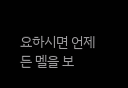요하시면 언제든 멜을 보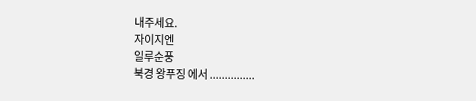내주세요.
자이지엔
일루순풍
북경 왕푸징 에서 ...............